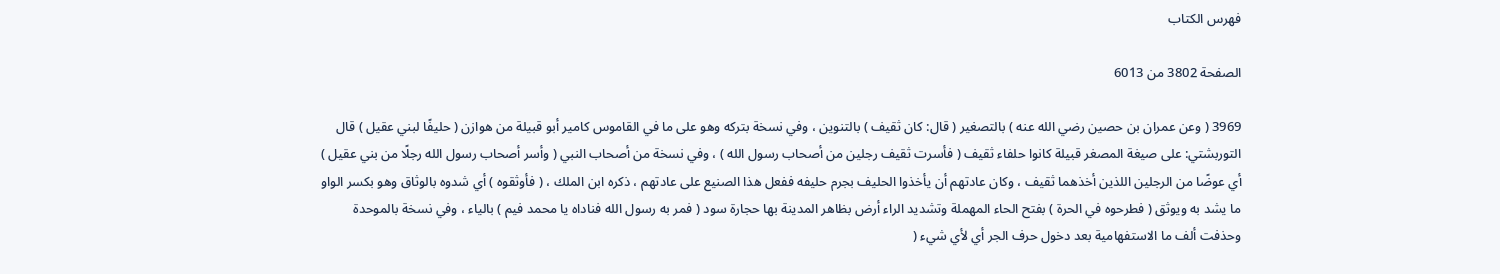فهرس الكتاب

الصفحة 3802 من 6013

3969 ( وعن عمران بن حصين رضي الله عنه ) بالتصغير ( قال: كان ثقيف ) بالتنوين ، وفي نسخة بتركه وهو على ما في القاموس كامير أبو قبيلة من هوازن ( حليفًا لبني عقيل ) قال التوربشتي: على صيغة المصغر قبيلة كانوا حلفاء ثقيف ( فأسرت ثقيف رجلين من أصحاب رسول الله ) ، وفي نسخة من أصحاب النبي ( وأسر أصحاب رسول الله رجلًا من بني عقيل ) أي عوضًا من الرجلين اللذين أخذهما ثقيف ، وكان عادتهم أن يأخذوا الحليف بجرم حليفه ففعل هذا الصنيع على عادتهم ، ذكره ابن الملك ، ( فأوثقوه ) أي شدوه بالوثاق وهو بكسر الواو ما يشد به ويوثق ( فطرحوه في الحرة ) بفتح الحاء المهملة وتشديد الراء أرض بظاهر المدينة بها حجارة سود ( فمر به رسول الله فناداه يا محمد فيم ) بالياء ، وفي نسخة بالموحدة وحذفت ألف ما الاستفهامية بعد دخول حرف الجر أي لأي شيء (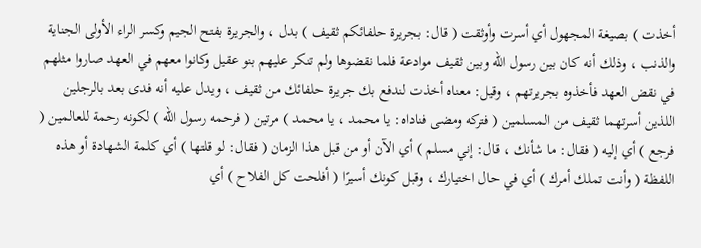أخذت ) بصيغة المجهول أي أسرت وأوثقت ( قال: بجريرة حلفائكم ثقيف ) بدل ، والجريرة بفتح الجيم وكسر الراء الأولى الجناية والذنب ، وذلك أنه كان بين رسول الله وبين ثقيف موادعة فلما نقضوها ولم تنكر عليهم بنو عقيل وكانوا معهم في العهد صاروا مثلهم في نقض العهد فأخذوه بجريرتهم ، وقيل: معناه أخذت لندفع بك جريرة حلفائك من ثقيف ، ويدل عليه أنه فدى بعد بالرجلين اللذين أسرتهما ثقيف من المسلمين ( فتركه ومضى فناداه: يا محمد ، يا محمد ) مرتين ( فرحمه رسول الله ) لكونه رحمة للعالمين ( فرجع ) أي إليه ( فقال: ما شأنك ، قال: إني مسلم ) أي الآن أو من قبل هذا الزمان ( فقال: لو قلتها ) أي كلمة الشهادة أو هذه اللفظة ( وأنت تملك أمرك ) أي في حال اختيارك ، وقبل كونك أسيرًا ( أفلحت كل الفلاح ) أي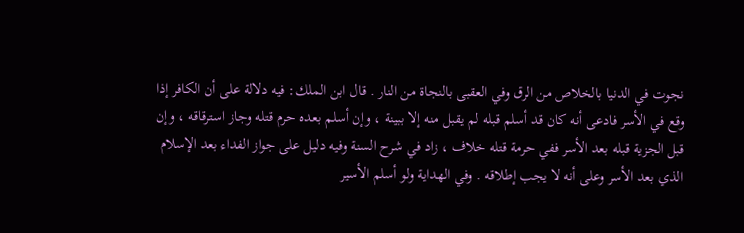نجوت في الدنيا بالخلاص من الرق وفي العقبى بالنجاة من النار . قال ابن الملك: فيه دلالة على أن الكافر إذا وقع في الأسر فادعى أنه كان قد أسلم قبله لم يقبل منه إلا ببينة ، وإن أسلم بعده حرم قتله وجاز استرقاقه ، وإن قبل الجزية قبله بعد الأسر ففي حرمة قتله خلاف ، زاد في شرح السنة وفيه دليل على جواز الفداء بعد الإسلام الذي بعد الأسر وعلى أنه لا يجب إطلاقه . وفي الهداية ولو أسلم الأسير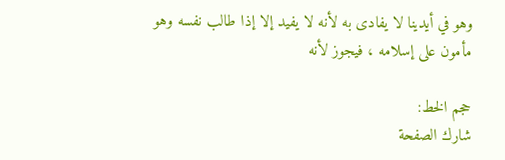وهو في أيدينا لا يفادى به لأنه لا يفيد إلا إذا طالب نفسه وهو مأمون على إسلامه ، فيجوز لأنه

حجم الخط:
شارك الصفحة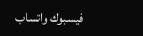فيسبوك واتساب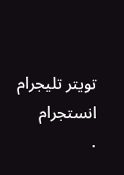تويتر تليجرام انستجرام
.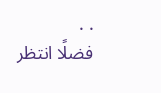. .
فضلًا انتظر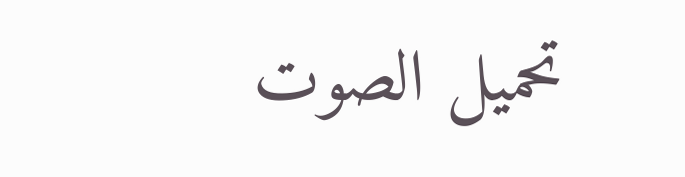تحميل الصوت